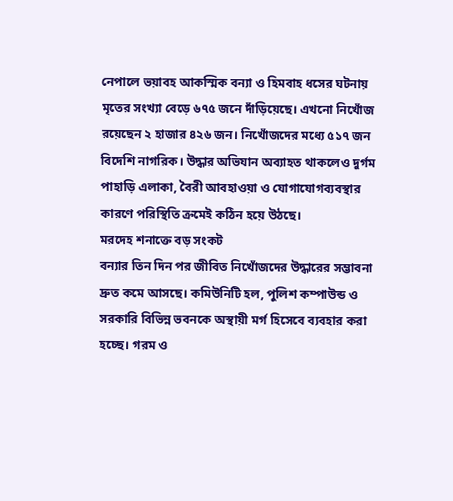নেপালে ভয়াবহ আকস্মিক বন্যা ও হিমবাহ ধসের ঘটনায় মৃতের সংখ্যা বেড়ে ৬৭৫ জনে দাঁড়িয়েছে। এখনো নিখোঁজ রয়েছেন ২ হাজার ৪২৬ জন। নিখোঁজদের মধ্যে ৫১৭ জন বিদেশি নাগরিক। উদ্ধার অভিযান অব্যাহত থাকলেও দুর্গম পাহাড়ি এলাকা, বৈরী আবহাওয়া ও যোগাযোগব্যবস্থার কারণে পরিস্থিতি ক্রমেই কঠিন হয়ে উঠছে।
মরদেহ শনাক্তে বড় সংকট
বন্যার তিন দিন পর জীবিত নিখোঁজদের উদ্ধারের সম্ভাবনা দ্রুত কমে আসছে। কমিউনিটি হল, পুলিশ কম্পাউন্ড ও সরকারি বিভিন্ন ভবনকে অস্থায়ী মর্গ হিসেবে ব্যবহার করা হচ্ছে। গরম ও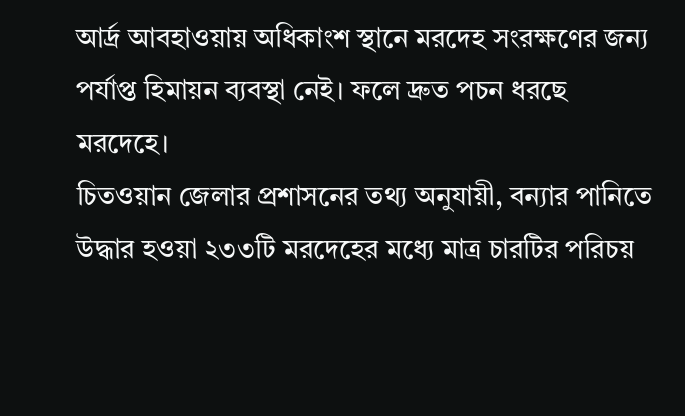আর্দ্র আবহাওয়ায় অধিকাংশ স্থানে মরদেহ সংরক্ষণের জন্য পর্যাপ্ত হিমায়ন ব্যবস্থা নেই। ফলে দ্রুত পচন ধরছে মরদেহে।
চিতওয়ান জেলার প্রশাসনের তথ্য অনুযায়ী, বন্যার পানিতে উদ্ধার হওয়া ২৩৩টি মরদেহের মধ্যে মাত্র চারটির পরিচয়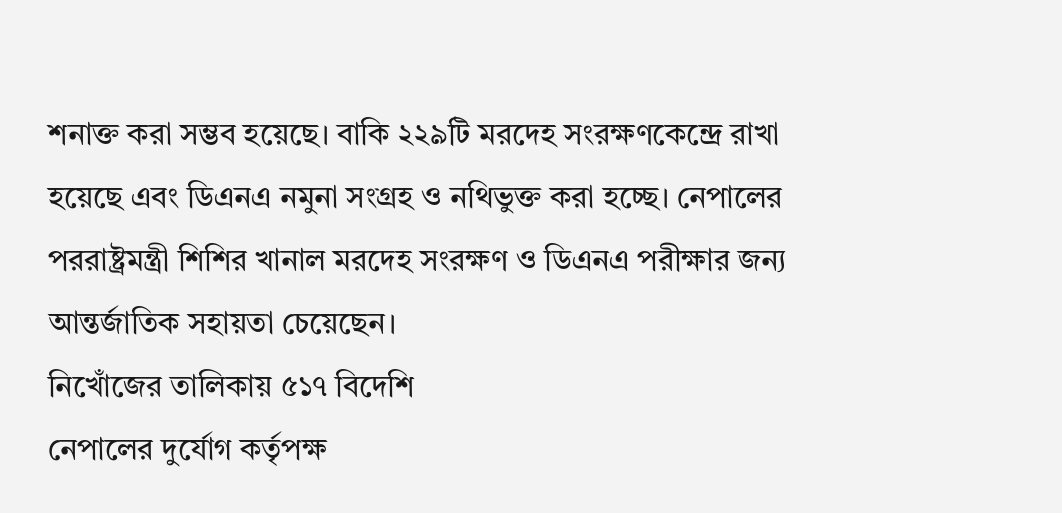শনাক্ত করা সম্ভব হয়েছে। বাকি ২২৯টি মরদেহ সংরক্ষণকেন্দ্রে রাখা হয়েছে এবং ডিএনএ নমুনা সংগ্রহ ও নথিভুক্ত করা হচ্ছে। নেপালের পররাষ্ট্রমন্ত্রী শিশির খানাল মরদেহ সংরক্ষণ ও ডিএনএ পরীক্ষার জন্য আন্তর্জাতিক সহায়তা চেয়েছেন।
নিখোঁজের তালিকায় ৫১৭ বিদেশি
নেপালের দুর্যোগ কর্তৃপক্ষ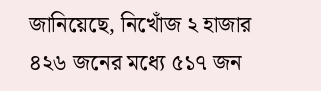জানিয়েছে, নিখোঁজ ২ হাজার ৪২৬ জনের মধ্যে ৫১৭ জন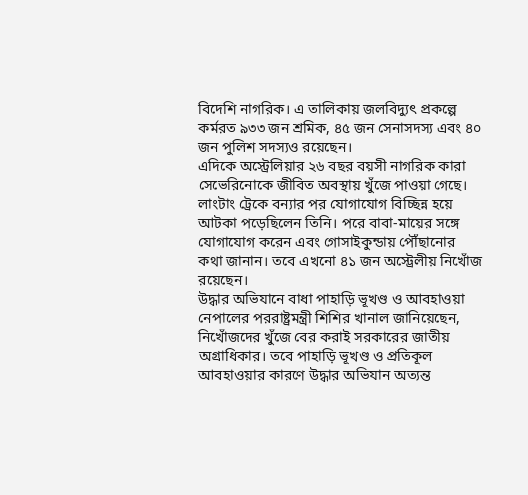বিদেশি নাগরিক। এ তালিকায় জলবিদ্যুৎ প্রকল্পে কর্মরত ৯৩৩ জন শ্রমিক, ৪৫ জন সেনাসদস্য এবং ৪০ জন পুলিশ সদস্যও রয়েছেন।
এদিকে অস্ট্রেলিয়ার ২৬ বছর বয়সী নাগরিক কারা সেভেরিনোকে জীবিত অবস্থায় খুঁজে পাওয়া গেছে। লাংটাং ট্রেকে বন্যার পর যোগাযোগ বিচ্ছিন্ন হয়ে আটকা পড়েছিলেন তিনি। পরে বাবা-মায়ের সঙ্গে যোগাযোগ করেন এবং গোসাইকুন্ডায় পৌঁছানোর কথা জানান। তবে এখনো ৪১ জন অস্ট্রেলীয় নিখোঁজ রয়েছেন।
উদ্ধার অভিযানে বাধা পাহাড়ি ভূখণ্ড ও আবহাওয়া
নেপালের পররাষ্ট্রমন্ত্রী শিশির খানাল জানিয়েছেন, নিখোঁজদের খুঁজে বের করাই সরকারের জাতীয় অগ্রাধিকার। তবে পাহাড়ি ভূখণ্ড ও প্রতিকূল আবহাওয়ার কারণে উদ্ধার অভিযান অত্যন্ত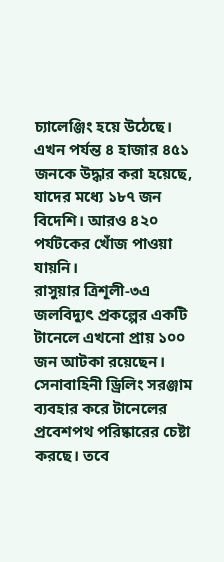চ্যালেঞ্জিং হয়ে উঠেছে। এখন পর্যন্ত ৪ হাজার ৪৫১ জনকে উদ্ধার করা হয়েছে, যাদের মধ্যে ১৮৭ জন বিদেশি। আরও ৪২০ পর্যটকের খোঁজ পাওয়া যায়নি।
রাসুয়ার ত্রিশূলী-৩এ জলবিদ্যুৎ প্রকল্পের একটি টানেলে এখনো প্রায় ১০০ জন আটকা রয়েছেন। সেনাবাহিনী ড্রিলিং সরঞ্জাম ব্যবহার করে টানেলের প্রবেশপথ পরিষ্কারের চেষ্টা করছে। তবে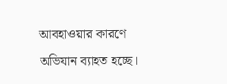আবহাওয়ার কারণে অভিযান ব্যাহত হচ্ছে।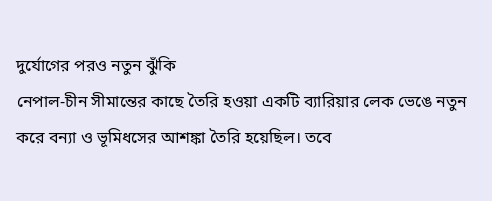দুর্যোগের পরও নতুন ঝুঁকি
নেপাল-চীন সীমান্তের কাছে তৈরি হওয়া একটি ব্যারিয়ার লেক ভেঙে নতুন করে বন্যা ও ভূমিধসের আশঙ্কা তৈরি হয়েছিল। তবে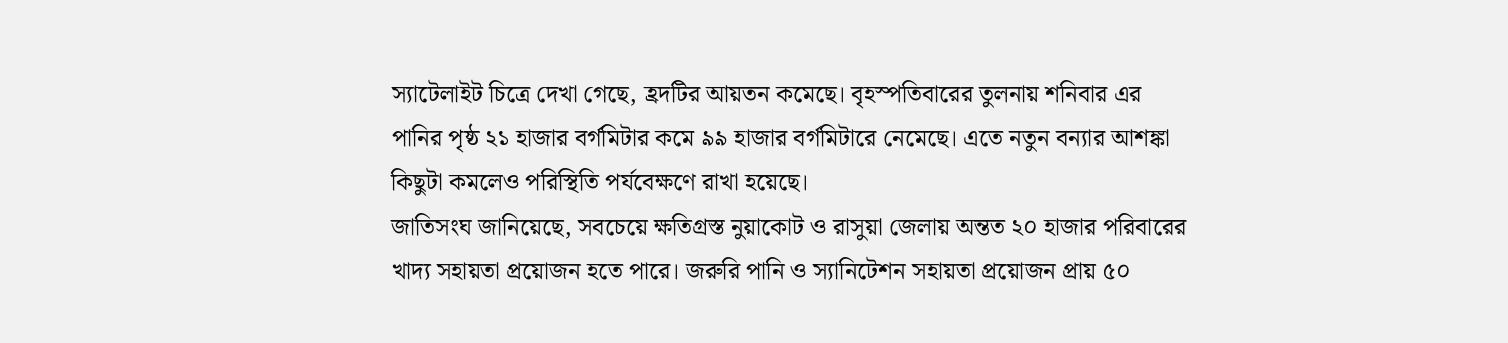স্যাটেলাইট চিত্রে দেখা গেছে, হ্রদটির আয়তন কমেছে। বৃহস্পতিবারের তুলনায় শনিবার এর পানির পৃষ্ঠ ২১ হাজার বর্গমিটার কমে ৯৯ হাজার বর্গমিটারে নেমেছে। এতে নতুন বন্যার আশঙ্কা কিছুটা কমলেও পরিস্থিতি পর্যবেক্ষণে রাখা হয়েছে।
জাতিসংঘ জানিয়েছে, সবচেয়ে ক্ষতিগ্রস্ত নুয়াকোট ও রাসুয়া জেলায় অন্তত ২০ হাজার পরিবারের খাদ্য সহায়তা প্রয়োজন হতে পারে। জরুরি পানি ও স্যানিটেশন সহায়তা প্রয়োজন প্রায় ৫০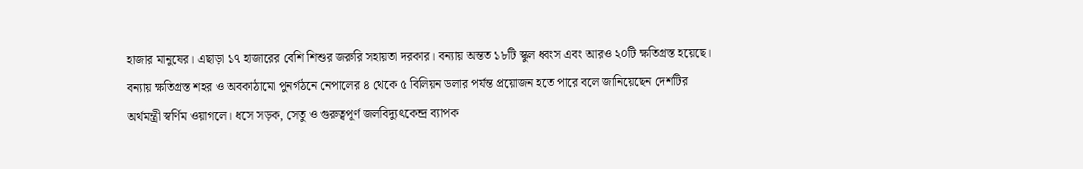হাজার মানুষের। এছাড়া ১৭ হাজারের বেশি শিশুর জরুরি সহায়তা দরকার। বন্যায় অন্তত ১৮টি স্কুল ধ্বংস এবং আরও ২০টি ক্ষতিগ্রস্ত হয়েছে।
বন্যায় ক্ষতিগ্রস্ত শহর ও অবকাঠামো পুনর্গঠনে নেপালের ৪ থেকে ৫ বিলিয়ন ডলার পর্যন্ত প্রয়োজন হতে পারে বলে জানিয়েছেন দেশটির অর্থমন্ত্রী স্বর্ণিম ওয়াগলে। ধসে সড়ক, সেতু ও গুরুত্বপূর্ণ জলবিদ্যুৎকেন্দ্র ব্যাপক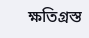ক্ষতিগ্রস্ত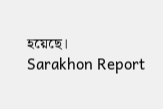হয়েছে।
Sarakhon Report